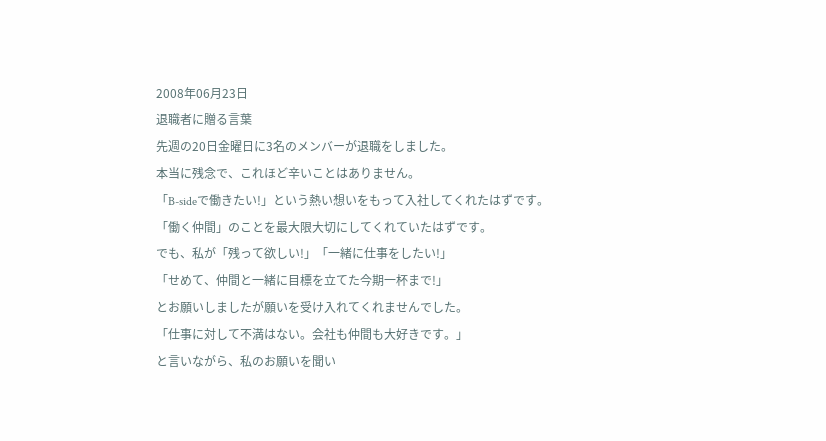2008年06月23日
退職者に贈る言葉
先週の20日金曜日に3名のメンバーが退職をしました。
本当に残念で、これほど辛いことはありません。
「B-sideで働きたい!」という熱い想いをもって入社してくれたはずです。
「働く仲間」のことを最大限大切にしてくれていたはずです。
でも、私が「残って欲しい!」「一緒に仕事をしたい!」
「せめて、仲間と一緒に目標を立てた今期一杯まで!」
とお願いしましたが願いを受け入れてくれませんでした。
「仕事に対して不満はない。会社も仲間も大好きです。」
と言いながら、私のお願いを聞い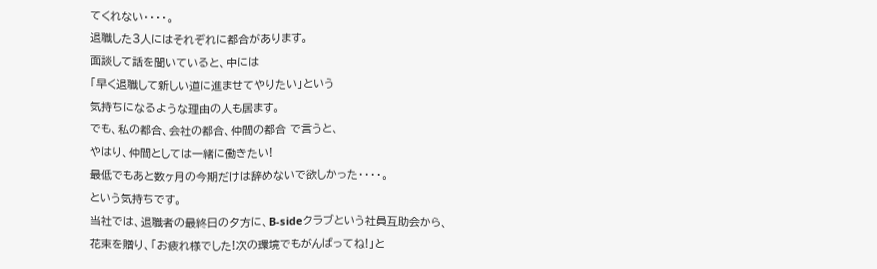てくれない・・・・。
退職した3人にはそれぞれに都合があります。
面談して話を聞いていると、中には
「早く退職して新しい道に進ませてやりたい」という
気持ちになるような理由の人も居ます。
でも、私の都合、会社の都合、仲間の都合 で言うと、
やはり、仲間としては一緒に働きたい!
最低でもあと数ヶ月の今期だけは辞めないで欲しかった・・・・。
という気持ちです。
当社では、退職者の最終日の夕方に、B-sideクラブという社員互助会から、
花束を贈り、「お疲れ様でした!次の環境でもがんばってね!」と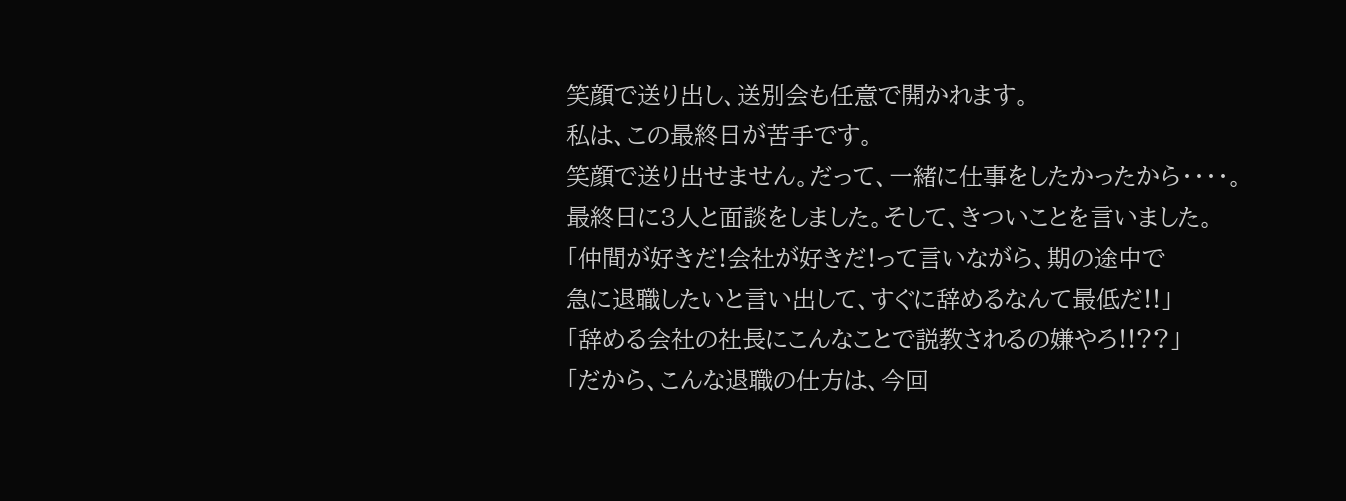笑顔で送り出し、送別会も任意で開かれます。
私は、この最終日が苦手です。
笑顔で送り出せません。だって、一緒に仕事をしたかったから・・・・。
最終日に3人と面談をしました。そして、きついことを言いました。
「仲間が好きだ!会社が好きだ!って言いながら、期の途中で
急に退職したいと言い出して、すぐに辞めるなんて最低だ!!」
「辞める会社の社長にこんなことで説教されるの嫌やろ!!??」
「だから、こんな退職の仕方は、今回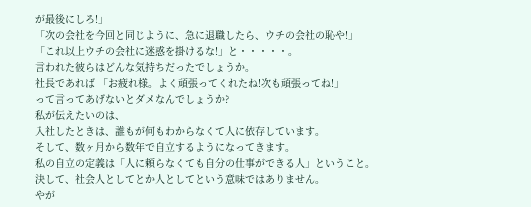が最後にしろ!」
「次の会社を今回と同じように、急に退職したら、ウチの会社の恥や!」
「これ以上ウチの会社に迷惑を掛けるな!」と・・・・・。
言われた彼らはどんな気持ちだったでしょうか。
社長であれば 「お疲れ様。よく頑張ってくれたね!次も頑張ってね!」
って言ってあげないとダメなんでしょうか?
私が伝えたいのは、
入社したときは、誰もが何もわからなくて人に依存しています。
そして、数ヶ月から数年で自立するようになってきます。
私の自立の定義は「人に頼らなくても自分の仕事ができる人」ということ。
決して、社会人としてとか人としてという意味ではありません。
やが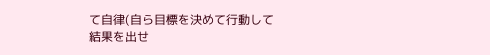て自律(自ら目標を決めて行動して結果を出せ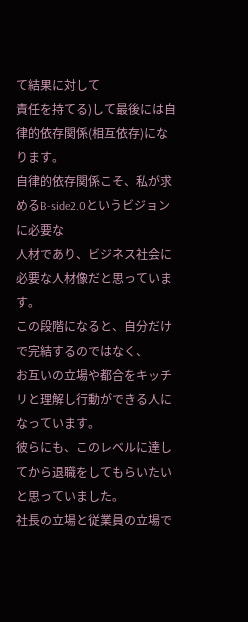て結果に対して
責任を持てる)して最後には自律的依存関係(相互依存)になります。
自律的依存関係こそ、私が求めるB-side2.0というビジョンに必要な
人材であり、ビジネス社会に必要な人材像だと思っています。
この段階になると、自分だけで完結するのではなく、
お互いの立場や都合をキッチリと理解し行動ができる人になっています。
彼らにも、このレベルに達してから退職をしてもらいたいと思っていました。
社長の立場と従業員の立場で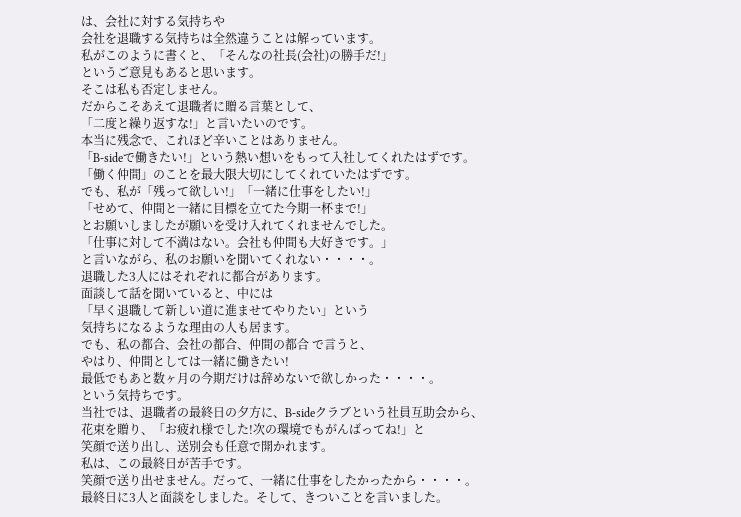は、会社に対する気持ちや
会社を退職する気持ちは全然違うことは解っています。
私がこのように書くと、「そんなの社長(会社)の勝手だ!」
というご意見もあると思います。
そこは私も否定しません。
だからこそあえて退職者に贈る言葉として、
「二度と繰り返すな!」と言いたいのです。
本当に残念で、これほど辛いことはありません。
「B-sideで働きたい!」という熱い想いをもって入社してくれたはずです。
「働く仲間」のことを最大限大切にしてくれていたはずです。
でも、私が「残って欲しい!」「一緒に仕事をしたい!」
「せめて、仲間と一緒に目標を立てた今期一杯まで!」
とお願いしましたが願いを受け入れてくれませんでした。
「仕事に対して不満はない。会社も仲間も大好きです。」
と言いながら、私のお願いを聞いてくれない・・・・。
退職した3人にはそれぞれに都合があります。
面談して話を聞いていると、中には
「早く退職して新しい道に進ませてやりたい」という
気持ちになるような理由の人も居ます。
でも、私の都合、会社の都合、仲間の都合 で言うと、
やはり、仲間としては一緒に働きたい!
最低でもあと数ヶ月の今期だけは辞めないで欲しかった・・・・。
という気持ちです。
当社では、退職者の最終日の夕方に、B-sideクラブという社員互助会から、
花束を贈り、「お疲れ様でした!次の環境でもがんばってね!」と
笑顔で送り出し、送別会も任意で開かれます。
私は、この最終日が苦手です。
笑顔で送り出せません。だって、一緒に仕事をしたかったから・・・・。
最終日に3人と面談をしました。そして、きついことを言いました。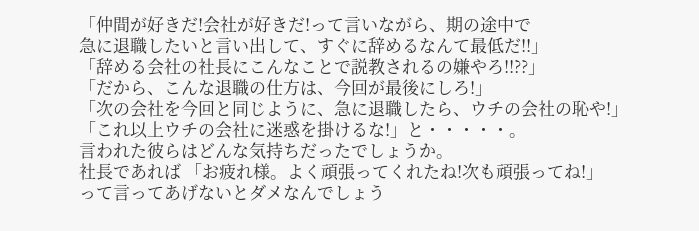「仲間が好きだ!会社が好きだ!って言いながら、期の途中で
急に退職したいと言い出して、すぐに辞めるなんて最低だ!!」
「辞める会社の社長にこんなことで説教されるの嫌やろ!!??」
「だから、こんな退職の仕方は、今回が最後にしろ!」
「次の会社を今回と同じように、急に退職したら、ウチの会社の恥や!」
「これ以上ウチの会社に迷惑を掛けるな!」と・・・・・。
言われた彼らはどんな気持ちだったでしょうか。
社長であれば 「お疲れ様。よく頑張ってくれたね!次も頑張ってね!」
って言ってあげないとダメなんでしょう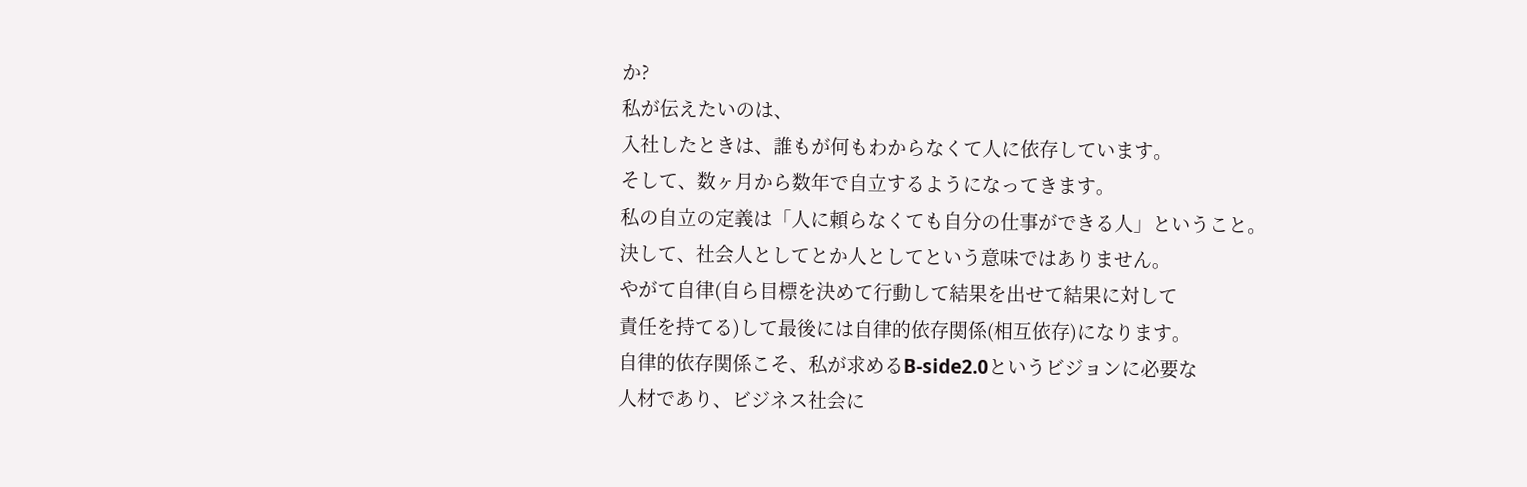か?
私が伝えたいのは、
入社したときは、誰もが何もわからなくて人に依存しています。
そして、数ヶ月から数年で自立するようになってきます。
私の自立の定義は「人に頼らなくても自分の仕事ができる人」ということ。
決して、社会人としてとか人としてという意味ではありません。
やがて自律(自ら目標を決めて行動して結果を出せて結果に対して
責任を持てる)して最後には自律的依存関係(相互依存)になります。
自律的依存関係こそ、私が求めるB-side2.0というビジョンに必要な
人材であり、ビジネス社会に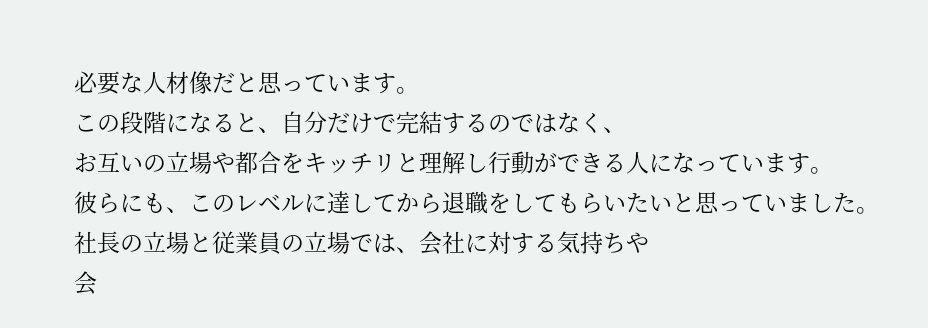必要な人材像だと思っています。
この段階になると、自分だけで完結するのではなく、
お互いの立場や都合をキッチリと理解し行動ができる人になっています。
彼らにも、このレベルに達してから退職をしてもらいたいと思っていました。
社長の立場と従業員の立場では、会社に対する気持ちや
会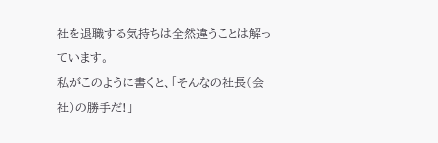社を退職する気持ちは全然違うことは解っています。
私がこのように書くと、「そんなの社長(会社)の勝手だ!」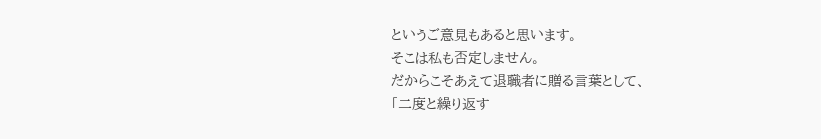というご意見もあると思います。
そこは私も否定しません。
だからこそあえて退職者に贈る言葉として、
「二度と繰り返す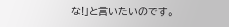な!」と言いたいのです。